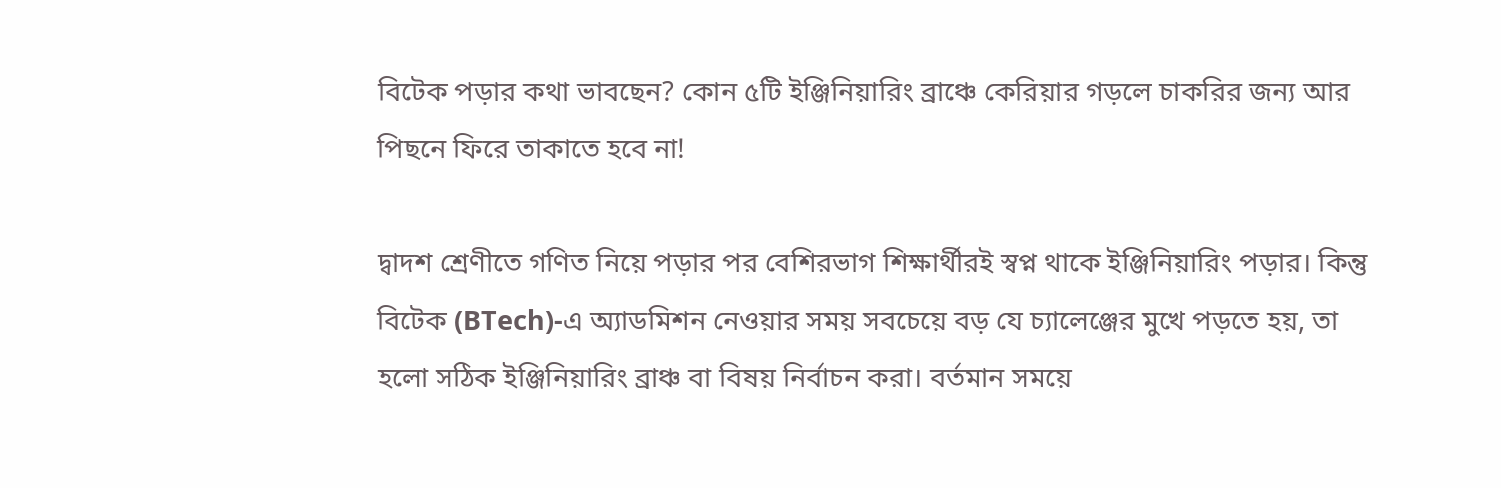বিটেক পড়ার কথা ভাবছেন? কোন ৫টি ইঞ্জিনিয়ারিং ব্রাঞ্চে কেরিয়ার গড়লে চাকরির জন্য আর পিছনে ফিরে তাকাতে হবে না!

দ্বাদশ শ্রেণীতে গণিত নিয়ে পড়ার পর বেশিরভাগ শিক্ষার্থীরই স্বপ্ন থাকে ইঞ্জিনিয়ারিং পড়ার। কিন্তু বিটেক (BTech)-এ অ্যাডমিশন নেওয়ার সময় সবচেয়ে বড় যে চ্যালেঞ্জের মুখে পড়তে হয়, তা হলো সঠিক ইঞ্জিনিয়ারিং ব্রাঞ্চ বা বিষয় নির্বাচন করা। বর্তমান সময়ে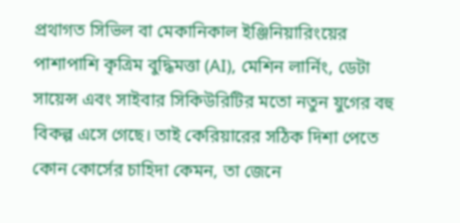প্রথাগত সিভিল বা মেকানিকাল ইঞ্জিনিয়ারিংয়ের পাশাপাশি কৃত্রিম বুদ্ধিমত্তা (AI), মেশিন লার্নিং, ডেটা সায়েন্স এবং সাইবার সিকিউরিটির মতো নতুন যুগের বহু বিকল্প এসে গেছে। তাই কেরিয়ারের সঠিক দিশা পেতে কোন কোর্সের চাহিদা কেমন, তা জেনে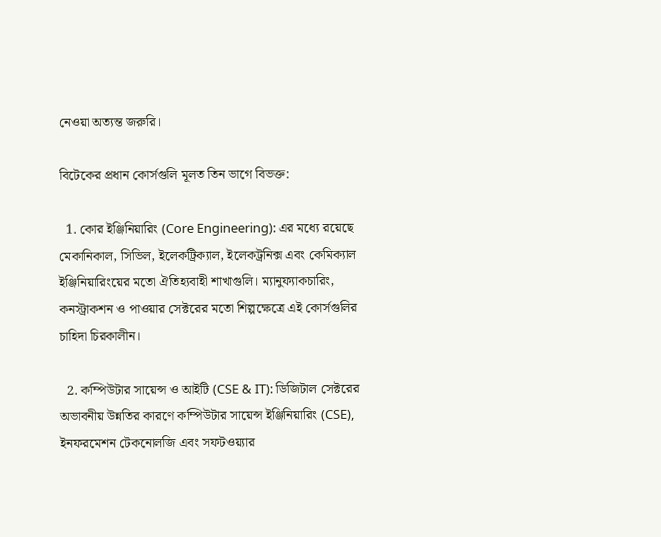নেওয়া অত্যন্ত জরুরি।

বিটেকের প্রধান কোর্সগুলি মূলত তিন ভাগে বিভক্ত:

  1. কোর ইঞ্জিনিয়ারিং (Core Engineering): এর মধ্যে রয়েছে মেকানিকাল, সিভিল, ইলেকট্রিক্যাল, ইলেকট্রনিক্স এবং কেমিক্যাল ইঞ্জিনিয়ারিংয়ের মতো ঐতিহ্যবাহী শাখাগুলি। ম্যানুফ্যাকচারিং, কনস্ট্রাকশন ও পাওয়ার সেক্টরের মতো শিল্পক্ষেত্রে এই কোর্সগুলির চাহিদা চিরকালীন।

  2. কম্পিউটার সায়েন্স ও আইটি (CSE & IT): ডিজিটাল সেক্টরের অভাবনীয় উন্নতির কারণে কম্পিউটার সায়েন্স ইঞ্জিনিয়ারিং (CSE), ইনফরমেশন টেকনোলজি এবং সফটওয়্যার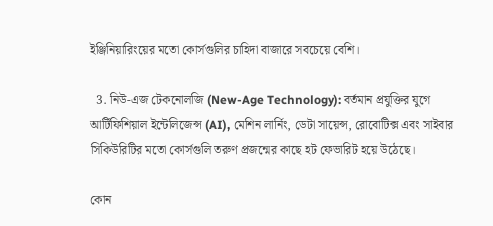ইঞ্জিনিয়ারিংয়ের মতো কোর্সগুলির চাহিদা বাজারে সবচেয়ে বেশি।

  3. নিউ-এজ টেকনোলজি (New-Age Technology): বর্তমান প্রযুক্তির যুগে আর্টিফিশিয়াল ইন্টেলিজেন্স (AI), মেশিন লার্নিং, ডেটা সায়েন্স, রোবোটিক্স এবং সাইবার সিকিউরিটির মতো কোর্সগুলি তরুণ প্রজন্মের কাছে হট ফেভারিট হয়ে উঠেছে।

কোন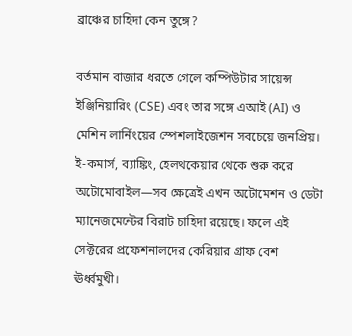ব্রাঞ্চের চাহিদা কেন তুঙ্গে?

বর্তমান বাজার ধরতে গেলে কম্পিউটার সায়েন্স ইঞ্জিনিয়ারিং (CSE) এবং তার সঙ্গে এআই (AI) ও মেশিন লার্নিংয়ের স্পেশলাইজেশন সবচেয়ে জনপ্রিয়। ই-কমার্স, ব্যাঙ্কিং, হেলথকেয়ার থেকে শুরু করে অটোমোবাইল—সব ক্ষেত্রেই এখন অটোমেশন ও ডেটা ম্যানেজমেন্টের বিরাট চাহিদা রয়েছে। ফলে এই সেক্টরের প্রফেশনালদের কেরিয়ার গ্রাফ বেশ ঊর্ধ্বমুখী।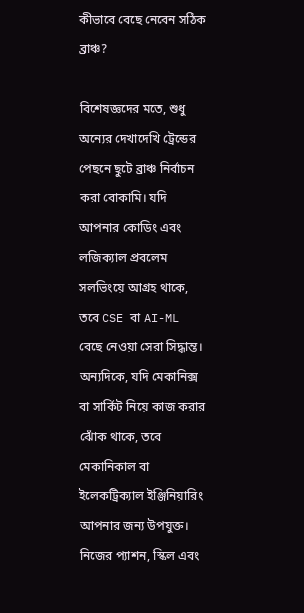কীভাবে বেছে নেবেন সঠিক ব্রাঞ্চ?

বিশেষজ্ঞদের মতে, শুধু অন্যের দেখাদেখি ট্রেন্ডের পেছনে ছুটে ব্রাঞ্চ নির্বাচন করা বোকামি। যদি আপনার কোডিং এবং লজিক্যাল প্রবলেম সলভিংয়ে আগ্রহ থাকে, তবে CSE বা AI-ML বেছে নেওয়া সেরা সিদ্ধান্ত। অন্যদিকে, যদি মেকানিক্স বা সার্কিট নিয়ে কাজ করার ঝোঁক থাকে, তবে মেকানিকাল বা ইলেকট্রিক্যাল ইঞ্জিনিয়ারিং আপনার জন্য উপযুক্ত। নিজের প্যাশন, স্কিল এবং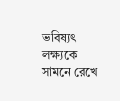ভবিষ্যৎ লক্ষ্যকে সামনে রেখে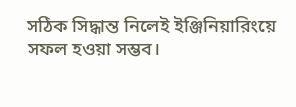সঠিক সিদ্ধান্ত নিলেই ইঞ্জিনিয়ারিংয়ে সফল হওয়া সম্ভব।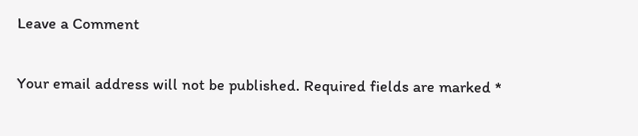Leave a Comment

Your email address will not be published. Required fields are marked *